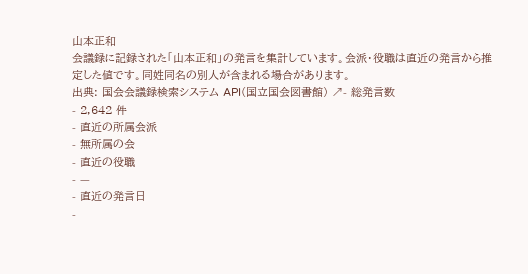山本正和
会議録に記録された「山本正和」の発言を集計しています。会派・役職は直近の発言から推定した値です。同姓同名の別人が含まれる場合があります。
出典: 国会会議録検索システム API(国立国会図書館) ↗- 総発言数
- 2,642 件
- 直近の所属会派
- 無所属の会
- 直近の役職
- —
- 直近の発言日
-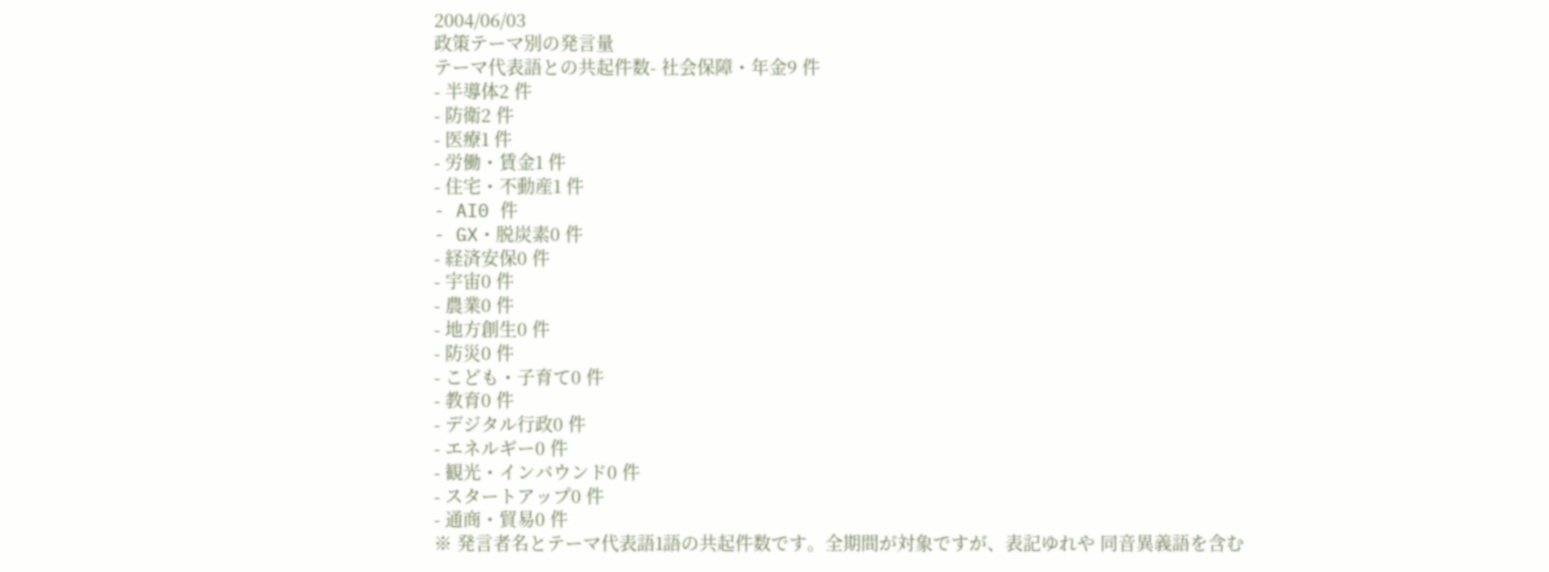2004/06/03
政策テーマ別の発言量
テーマ代表語との共起件数- 社会保障・年金9 件
- 半導体2 件
- 防衛2 件
- 医療1 件
- 労働・賃金1 件
- 住宅・不動産1 件
- AI0 件
- GX・脱炭素0 件
- 経済安保0 件
- 宇宙0 件
- 農業0 件
- 地方創生0 件
- 防災0 件
- こども・子育て0 件
- 教育0 件
- デジタル行政0 件
- エネルギー0 件
- 観光・インバウンド0 件
- スタートアップ0 件
- 通商・貿易0 件
※ 発言者名とテーマ代表語1語の共起件数です。全期間が対象ですが、表記ゆれや 同音異義語を含む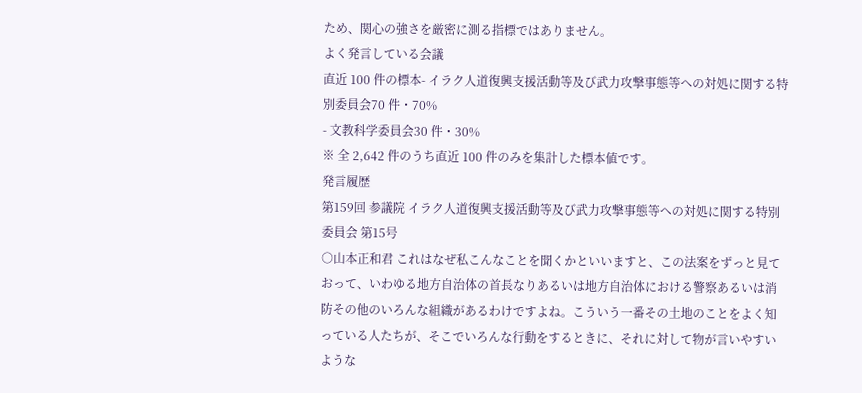ため、関心の強さを厳密に測る指標ではありません。
よく発言している会議
直近 100 件の標本- イラク人道復興支援活動等及び武力攻撃事態等への対処に関する特別委員会70 件・70%
- 文教科学委員会30 件・30%
※ 全 2,642 件のうち直近 100 件のみを集計した標本値です。
発言履歴
第159回 参議院 イラク人道復興支援活動等及び武力攻撃事態等への対処に関する特別委員会 第15号
○山本正和君 これはなぜ私こんなことを聞くかといいますと、この法案をずっと見ておって、いわゆる地方自治体の首長なりあるいは地方自治体における警察あるいは消防その他のいろんな組織があるわけですよね。こういう一番その土地のことをよく知っている人たちが、そこでいろんな行動をするときに、それに対して物が言いやすいような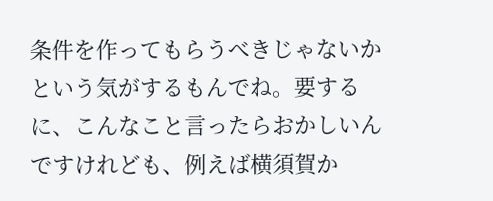条件を作ってもらうべきじゃないかという気がするもんでね。要するに、こんなこと言ったらおかしいんですけれども、例えば横須賀か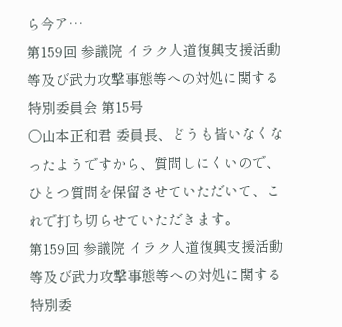ら今ア…
第159回 参議院 イラク人道復興支援活動等及び武力攻撃事態等への対処に関する特別委員会 第15号
○山本正和君 委員長、どうも皆いなくなったようですから、質問しにくいので、ひとつ質問を保留させていただいて、これで打ち切らせていただきます。
第159回 参議院 イラク人道復興支援活動等及び武力攻撃事態等への対処に関する特別委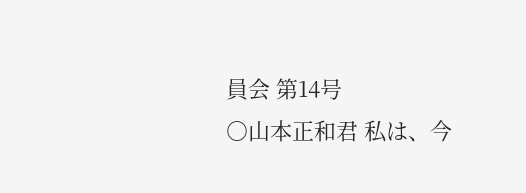員会 第14号
○山本正和君 私は、今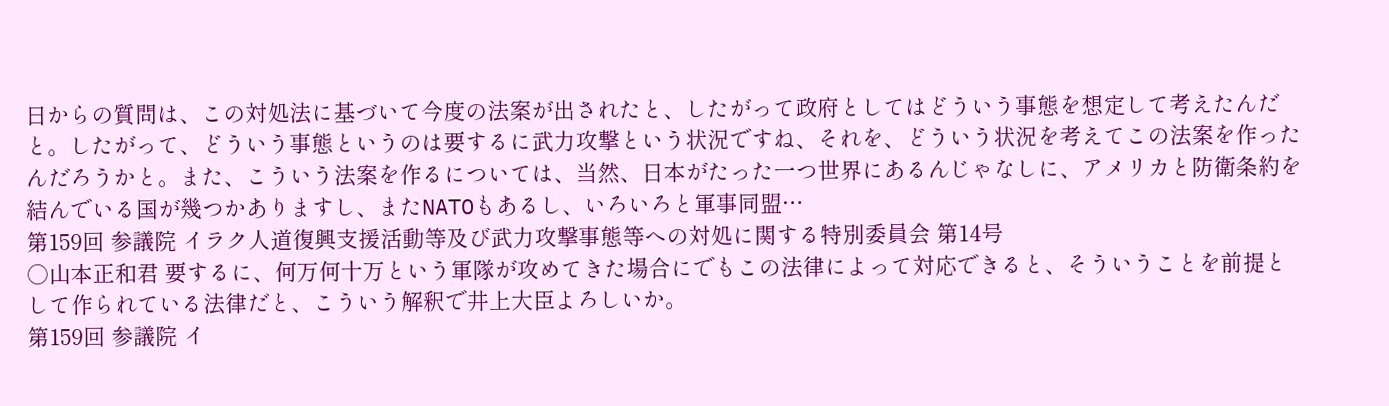日からの質問は、この対処法に基づいて今度の法案が出されたと、したがって政府としてはどういう事態を想定して考えたんだと。したがって、どういう事態というのは要するに武力攻撃という状況ですね、それを、どういう状況を考えてこの法案を作ったんだろうかと。また、こういう法案を作るについては、当然、日本がたった一つ世界にあるんじゃなしに、アメリカと防衛条約を結んでいる国が幾つかありますし、またNATOもあるし、いろいろと軍事同盟…
第159回 参議院 イラク人道復興支援活動等及び武力攻撃事態等への対処に関する特別委員会 第14号
○山本正和君 要するに、何万何十万という軍隊が攻めてきた場合にでもこの法律によって対応できると、そういうことを前提として作られている法律だと、こういう解釈で井上大臣よろしいか。
第159回 参議院 イ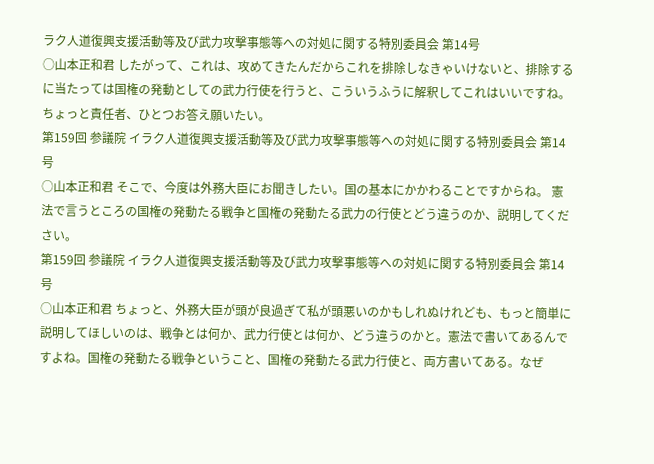ラク人道復興支援活動等及び武力攻撃事態等への対処に関する特別委員会 第14号
○山本正和君 したがって、これは、攻めてきたんだからこれを排除しなきゃいけないと、排除するに当たっては国権の発動としての武力行使を行うと、こういうふうに解釈してこれはいいですね。ちょっと責任者、ひとつお答え願いたい。
第159回 参議院 イラク人道復興支援活動等及び武力攻撃事態等への対処に関する特別委員会 第14号
○山本正和君 そこで、今度は外務大臣にお聞きしたい。国の基本にかかわることですからね。 憲法で言うところの国権の発動たる戦争と国権の発動たる武力の行使とどう違うのか、説明してください。
第159回 参議院 イラク人道復興支援活動等及び武力攻撃事態等への対処に関する特別委員会 第14号
○山本正和君 ちょっと、外務大臣が頭が良過ぎて私が頭悪いのかもしれぬけれども、もっと簡単に説明してほしいのは、戦争とは何か、武力行使とは何か、どう違うのかと。憲法で書いてあるんですよね。国権の発動たる戦争ということ、国権の発動たる武力行使と、両方書いてある。なぜ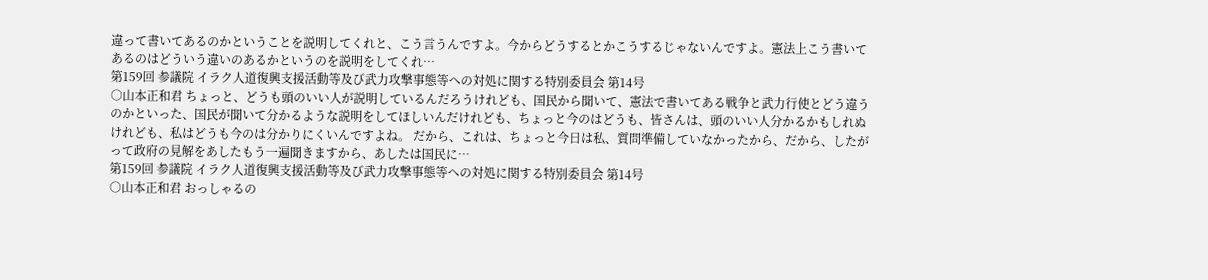違って書いてあるのかということを説明してくれと、こう言うんですよ。今からどうするとかこうするじゃないんですよ。憲法上こう書いてあるのはどういう違いのあるかというのを説明をしてくれ…
第159回 参議院 イラク人道復興支援活動等及び武力攻撃事態等への対処に関する特別委員会 第14号
○山本正和君 ちょっと、どうも頭のいい人が説明しているんだろうけれども、国民から聞いて、憲法で書いてある戦争と武力行使とどう違うのかといった、国民が聞いて分かるような説明をしてほしいんだけれども、ちょっと今のはどうも、皆さんは、頭のいい人分かるかもしれぬけれども、私はどうも今のは分かりにくいんですよね。 だから、これは、ちょっと今日は私、質問準備していなかったから、だから、したがって政府の見解をあしたもう一遍聞きますから、あしたは国民に…
第159回 参議院 イラク人道復興支援活動等及び武力攻撃事態等への対処に関する特別委員会 第14号
○山本正和君 おっしゃるの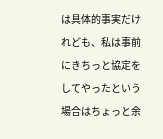は具体的事実だけれども、私は事前にきちっと協定をしてやったという場合はちょっと余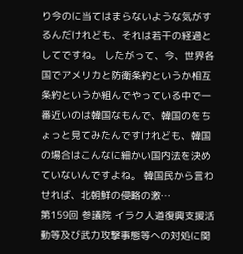り今のに当てはまらないような気がするんだけれども、それは若干の経過としてですね。 したがって、今、世界各国でアメリカと防衛条約というか相互条約というか組んでやっている中で一番近いのは韓国なもんで、韓国のをちょっと見てみたんですけれども、韓国の場合はこんなに細かい国内法を決めていないんですよね。 韓国民から言わせれば、北朝鮮の侵略の激…
第159回 参議院 イラク人道復興支援活動等及び武力攻撃事態等への対処に関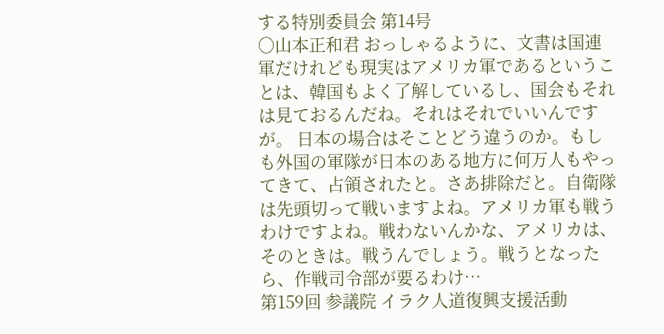する特別委員会 第14号
○山本正和君 おっしゃるように、文書は国連軍だけれども現実はアメリカ軍であるということは、韓国もよく了解しているし、国会もそれは見ておるんだね。それはそれでいいんですが。 日本の場合はそことどう違うのか。もしも外国の軍隊が日本のある地方に何万人もやってきて、占領されたと。さあ排除だと。自衛隊は先頭切って戦いますよね。アメリカ軍も戦うわけですよね。戦わないんかな、アメリカは、そのときは。戦うんでしょう。戦うとなったら、作戦司令部が要るわけ…
第159回 参議院 イラク人道復興支援活動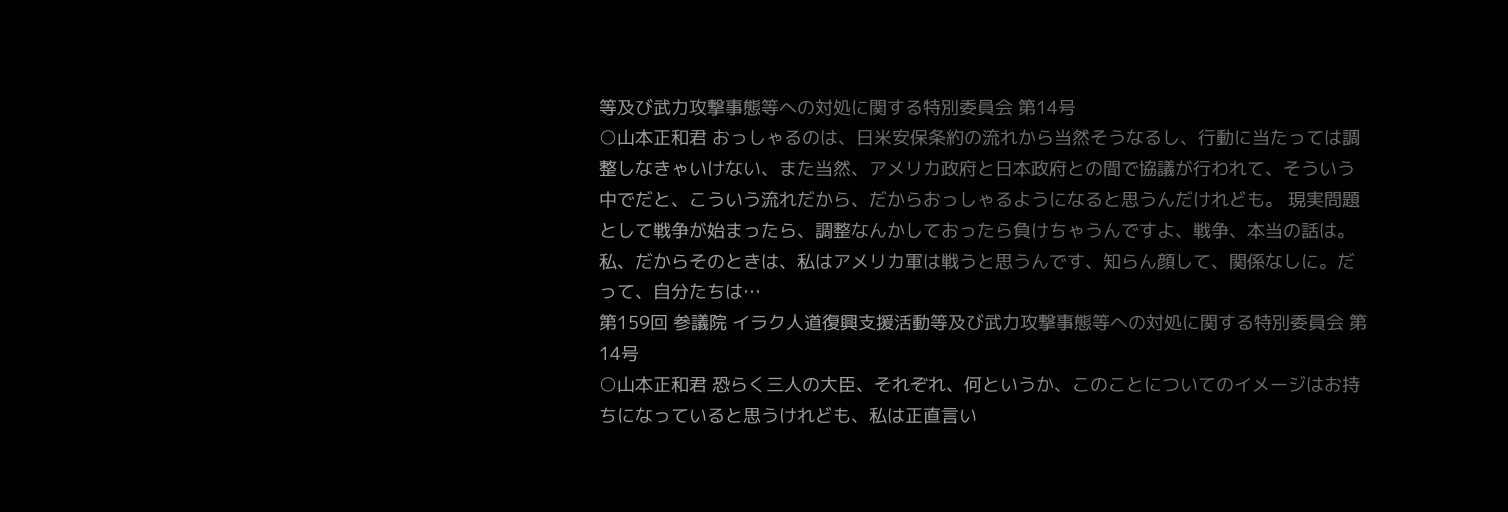等及び武力攻撃事態等への対処に関する特別委員会 第14号
○山本正和君 おっしゃるのは、日米安保条約の流れから当然そうなるし、行動に当たっては調整しなきゃいけない、また当然、アメリカ政府と日本政府との間で協議が行われて、そういう中でだと、こういう流れだから、だからおっしゃるようになると思うんだけれども。 現実問題として戦争が始まったら、調整なんかしておったら負けちゃうんですよ、戦争、本当の話は。私、だからそのときは、私はアメリカ軍は戦うと思うんです、知らん顔して、関係なしに。だって、自分たちは…
第159回 参議院 イラク人道復興支援活動等及び武力攻撃事態等への対処に関する特別委員会 第14号
○山本正和君 恐らく三人の大臣、それぞれ、何というか、このことについてのイメージはお持ちになっていると思うけれども、私は正直言い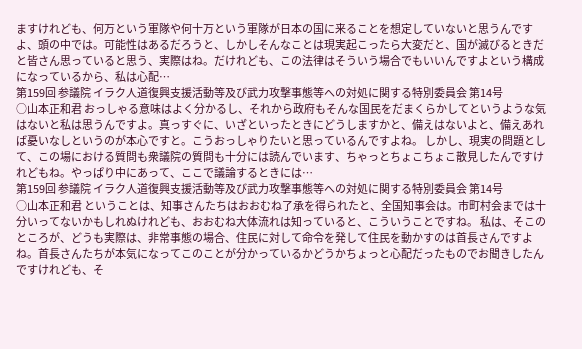ますけれども、何万という軍隊や何十万という軍隊が日本の国に来ることを想定していないと思うんですよ、頭の中では。可能性はあるだろうと、しかしそんなことは現実起こったら大変だと、国が滅びるときだと皆さん思っていると思う、実際はね。だけれども、この法律はそういう場合でもいいんですよという構成になっているから、私は心配…
第159回 参議院 イラク人道復興支援活動等及び武力攻撃事態等への対処に関する特別委員会 第14号
○山本正和君 おっしゃる意味はよく分かるし、それから政府もそんな国民をだまくらかしてというような気はないと私は思うんですよ。真っすぐに、いざといったときにどうしますかと、備えはないよと、備えあれば憂いなしというのが本心ですと。こうおっしゃりたいと思っているんですよね。 しかし、現実の問題として、この場における質問も衆議院の質問も十分には読んでいます、ちゃっとちょこちょこ散見したんですけれどもね。やっぱり中にあって、ここで議論するときには…
第159回 参議院 イラク人道復興支援活動等及び武力攻撃事態等への対処に関する特別委員会 第14号
○山本正和君 ということは、知事さんたちはおおむね了承を得られたと、全国知事会は。市町村会までは十分いってないかもしれぬけれども、おおむね大体流れは知っていると、こういうことですね。 私は、そこのところが、どうも実際は、非常事態の場合、住民に対して命令を発して住民を動かすのは首長さんですよね。首長さんたちが本気になってこのことが分かっているかどうかちょっと心配だったものでお聞きしたんですけれども、そ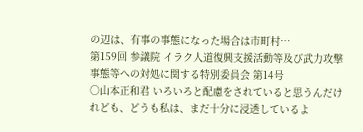の辺は、有事の事態になった場合は市町村…
第159回 参議院 イラク人道復興支援活動等及び武力攻撃事態等への対処に関する特別委員会 第14号
○山本正和君 いろいろと配慮をされていると思うんだけれども、どうも私は、まだ十分に浸透しているよ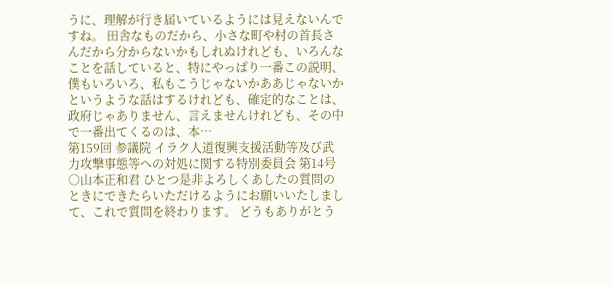うに、理解が行き届いているようには見えないんですね。 田舎なものだから、小さな町や村の首長さんだから分からないかもしれぬけれども、いろんなことを話していると、特にやっぱり一番この説明、僕もいろいろ、私もこうじゃないかああじゃないかというような話はするけれども、確定的なことは、政府じゃありません、言えませんけれども、その中で一番出てくるのは、本…
第159回 参議院 イラク人道復興支援活動等及び武力攻撃事態等への対処に関する特別委員会 第14号
○山本正和君 ひとつ是非よろしくあしたの質問のときにできたらいただけるようにお願いいたしまして、これで質問を終わります。 どうもありがとう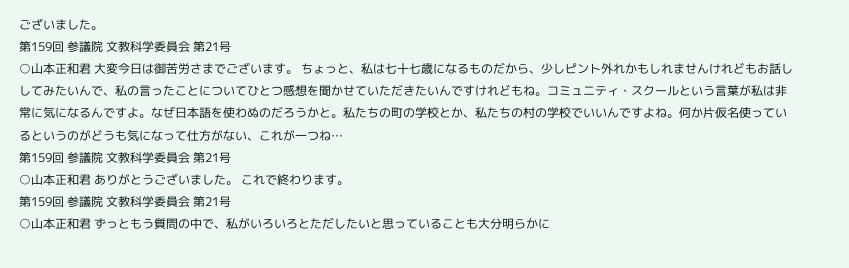ございました。
第159回 参議院 文教科学委員会 第21号
○山本正和君 大変今日は御苦労さまでございます。 ちょっと、私は七十七歳になるものだから、少しピント外れかもしれませんけれどもお話ししてみたいんで、私の言ったことについてひとつ感想を聞かせていただきたいんですけれどもね。コミュニティ・スクールという言葉が私は非常に気になるんですよ。なぜ日本語を使わぬのだろうかと。私たちの町の学校とか、私たちの村の学校でいいんですよね。何か片仮名使っているというのがどうも気になって仕方がない、これが一つね…
第159回 参議院 文教科学委員会 第21号
○山本正和君 ありがとうございました。 これで終わります。
第159回 参議院 文教科学委員会 第21号
○山本正和君 ずっともう質問の中で、私がいろいろとただしたいと思っていることも大分明らかに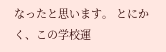なったと思います。 とにかく、この学校運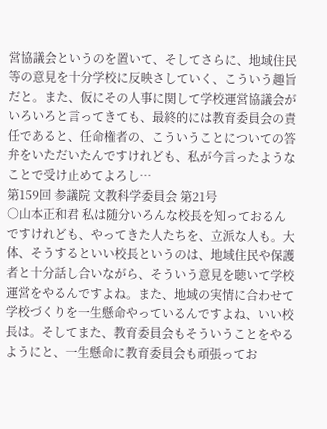営協議会というのを置いて、そしてさらに、地域住民等の意見を十分学校に反映さしていく、こういう趣旨だと。また、仮にその人事に関して学校運営協議会がいろいろと言ってきても、最終的には教育委員会の責任であると、任命権者の、こういうことについての答弁をいただいたんですけれども、私が今言ったようなことで受け止めてよろし…
第159回 参議院 文教科学委員会 第21号
○山本正和君 私は随分いろんな校長を知っておるんですけれども、やってきた人たちを、立派な人も。大体、そうするといい校長というのは、地域住民や保護者と十分話し合いながら、そういう意見を聴いて学校運営をやるんですよね。また、地域の実情に合わせて学校づくりを一生懸命やっているんですよね、いい校長は。そしてまた、教育委員会もそういうことをやるようにと、一生懸命に教育委員会も頑張ってお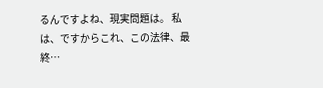るんですよね、現実問題は。 私は、ですからこれ、この法律、最終…